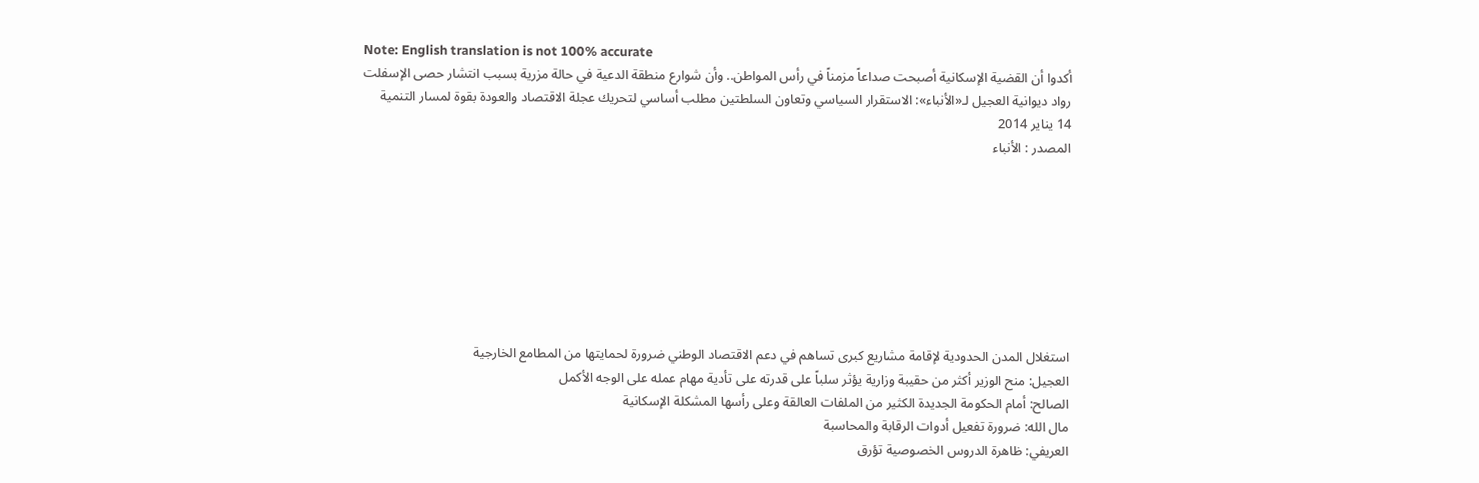Note: English translation is not 100% accurate
أكدوا أن القضية الإسكانية أصبحت صداعاً مزمناً في رأس المواطن.. وأن شوارع منطقة الدعية في حالة مزرية بسبب انتشار حصى الإسفلت
رواد ديوانية العجيل لـ«الأنباء»: الاستقرار السياسي وتعاون السلطتين مطلب أساسي لتحريك عجلة الاقتصاد والعودة بقوة لمسار التنمية
14 يناير 2014
المصدر : الأنباء








استغلال المدن الحدودية لإقامة مشاريع كبرى تساهم في دعم الاقتصاد الوطني ضرورة لحمايتها من المطامع الخارجية
العجيل: منح الوزير أكثر من حقيبة وزارية يؤثر سلباً على قدرته على تأدية مهام عمله على الوجه الأكمل
الصالح: أمام الحكومة الجديدة الكثير من الملفات العالقة وعلى رأسها المشكلة الإسكانية
مال الله: ضرورة تفعيل أدوات الرقابة والمحاسبة
العريفي: ظاهرة الدروس الخصوصية تؤرق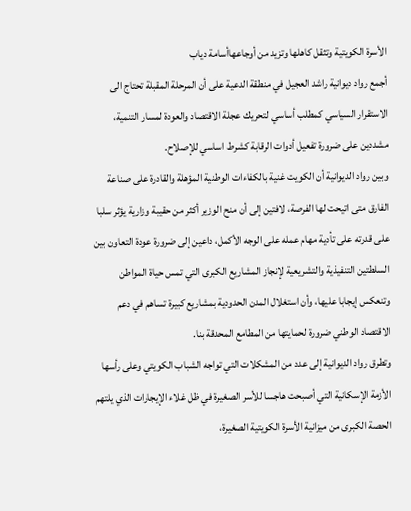الأسرة الكويتية وتثقل كاهلها وتزيد من أوجاعهاأسامة دياب
أجمع رواد ديوانية راشد العجيل في منطقة الدعية على أن المرحلة المقبلة تحتاج الى الاستقرار السياسي كمطلب أساسي لتحريك عجلة الاقتصاد والعودة لمسار التنمية، مشددين على ضرورة تفعيل أدوات الرقابة كشرط اساسي للإصلاح.
وبين رواد الديوانية أن الكويت غنية بالكفاءات الوطنية المؤهلة والقادرة على صناعة الفارق متى اتيحت لها الفرصة، لافتين إلى أن منح الوزير أكثر من حقيبة وزارية يؤثر سلبا على قدرته على تأدية مهام عمله على الوجه الأكمل، داعين إلى ضرورة عودة التعاون بين السلطتين التنفيذية والتشريعية لإنجاز المشاريع الكبرى التي تمس حياة المواطن وتنعكس إيجابا عليها، وأن استغلال المدن الحدودية بمشاريع كبيرة تساهم في دعم الاقتصاد الوطني ضرورة لحمايتها من المطامع المحدقة بنا.
وتطرق رواد الديوانية إلى عدد من المشكلات التي تواجه الشباب الكويتي وعلى رأسها الأزمة الإسكانية التي أصبحت هاجسا للأسر الصغيرة في ظل غلاء الإيجارات الذي يلتهم الحصة الكبرى من ميزانية الأسرة الكويتية الصغيرة،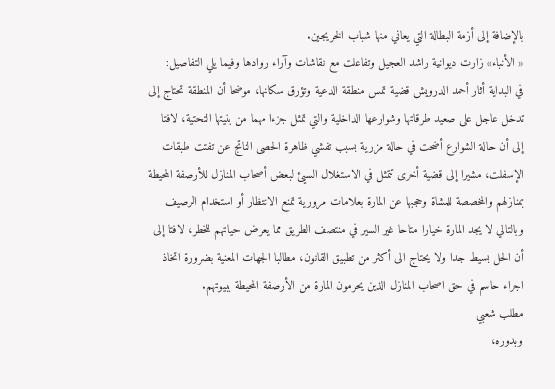بالإضافة إلى أزمة البطالة التي يعاني منها شباب الخريجين.
« الأنباء» زارت ديوانية راشد العجيل وتفاعلت مع نقاشات وآراء روادها وفيما يلي التفاصيل:
في البداية أثار أحمد الدرويش قضية تمس منطقة الدعية وتؤرق سكانها، موضحا أن المنطقة تحتاج إلى تدخل عاجل على صعيد طرقاتها وشوارعها الداخلية والتي تمثل جزءا مهما من بنيتها التحتية، لافتا إلى أن حالة الشوارع أضحت في حالة مزرية بسبب تفشي ظاهرة الحصى الناتج عن تفتت طبقات الإسفلت، مشيرا إلى قضية أخرى تتمثل في الاستغلال السيئ لبعض أصحاب المنازل للأرصفة المحيطة بمنازلهم والمخصصة للمشاة وحجبها عن المارة بعلامات مرورية تمنع الانتظار أو استخدام الرصيف وبالتالي لا يجد المارة خيارا متاحا غير السير في منتصف الطريق مما يعرض حياتهم للخطر، لافتا إلى أن الحل بسيط جدا ولا يحتاج الى أكثر من تطبيق القانون، مطالبا الجهات المعنية بضرورة اتخاذ اجراء حاسم في حق اصحاب المنازل الذين يحرمون المارة من الأرصفة المحيطة ببيوتهم.
مطلب شعبي
وبدوره،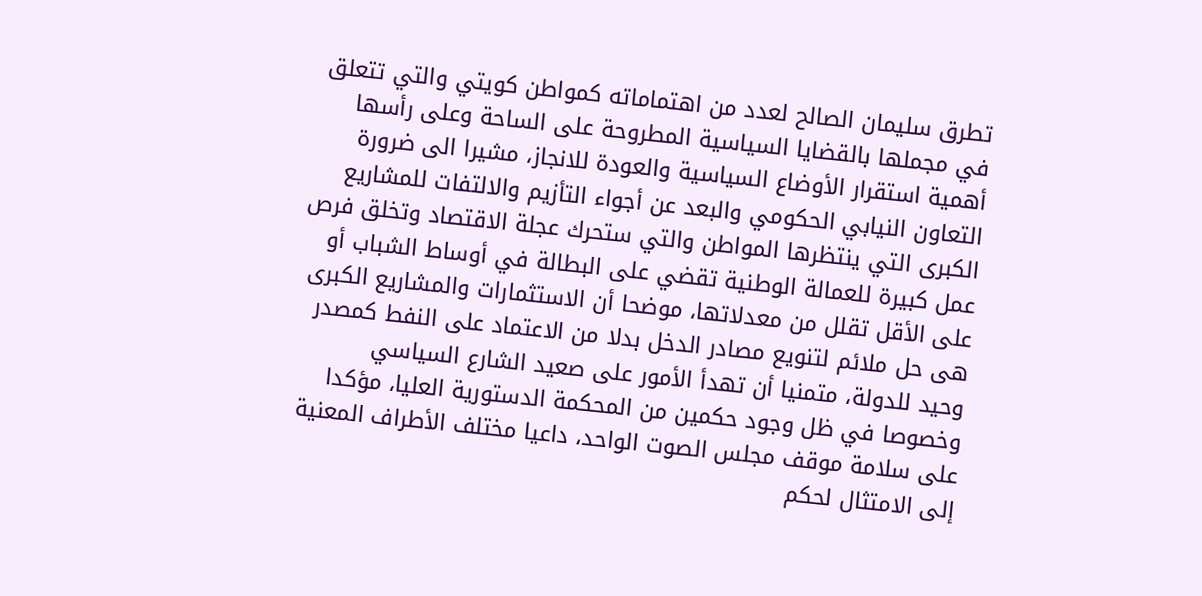تطرق سليمان الصالح لعدد من اهتماماته كمواطن كويتي والتي تتعلق في مجملها بالقضايا السياسية المطروحة على الساحة وعلى رأسها أهمية استقرار الأوضاع السياسية والعودة للانجاز، مشيرا الى ضرورة التعاون النيابي الحكومي والبعد عن أجواء التأزيم والالتفات للمشاريع الكبرى التي ينتظرها المواطن والتي ستحرك عجلة الاقتصاد وتخلق فرص عمل كبيرة للعمالة الوطنية تقضي على البطالة في أوساط الشباب أو على الأقل تقلل من معدلاتها، موضحا أن الاستثمارات والمشاريع الكبرى هى حل ملائم لتنويع مصادر الدخل بدلا من الاعتماد على النفط كمصدر وحيد للدولة، متمنيا أن تهدأ الأمور على صعيد الشارع السياسي وخصوصا في ظل وجود حكمين من المحكمة الدستورية العليا، مؤكدا على سلامة موقف مجلس الصوت الواحد، داعيا مختلف الأطراف المعنية إلى الامتثال لحكم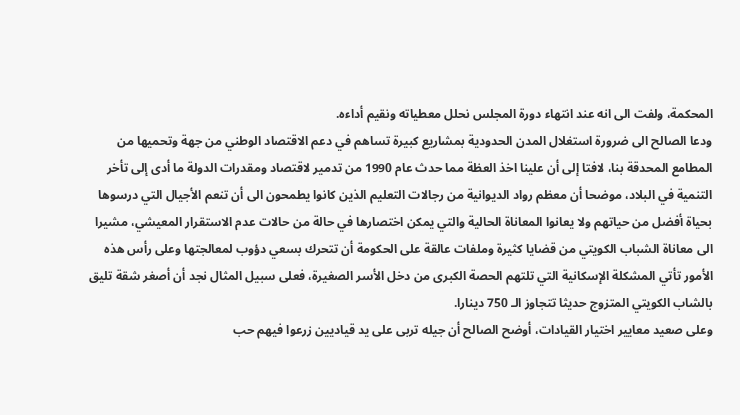المحكمة، ولفت الى انه عند انتهاء دورة المجلس نحلل معطياته ونقيم أداءه.
ودعا الصالح الى ضرورة استغلال المدن الحدودية بمشاريع كبيرة تساهم في دعم الاقتصاد الوطني من جهة وتحميها من المطامع المحدقة بنا، لافتا إلى أن علينا اخذ العظة مما حدث عام 1990 من تدمير لاقتصاد ومقدرات الدولة ما أدى إلى تأخر التنمية في البلاد، موضحا أن معظم رواد الديوانية من رجالات التعليم الذين كانوا يطمحون الى أن تنعم الأجيال التي درسوها بحياة أفضل من حياتهم ولا يعانوا المعاناة الحالية والتي يمكن اختصارها في حالة من حالات عدم الاستقرار المعيشي، مشيرا الى معاناة الشباب الكويتي من قضايا كثيرة وملفات عالقة على الحكومة أن تتحرك بسعي دؤوب لمعالجتها وعلى رأس هذه الأمور تأتي المشكلة الإسكانية التي تلتهم الحصة الكبرى من دخل الأسر الصغيرة، فعلى سبيل المثال نجد أن أصغر شقة تليق بالشاب الكويتي المتزوج حديثا تتجاوز الـ 750 دينارا.
وعلى صعيد معايير اختيار القيادات، أوضح الصالح أن جيله تربى على يد قياديين زرعوا فيهم حب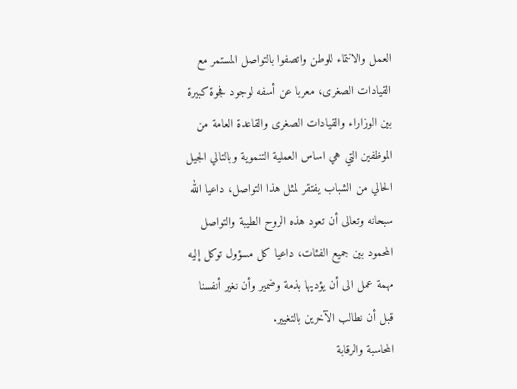العمل والانتماء للوطن واتصفوا بالتواصل المستمر مع القيادات الصغرى، معربا عن أسفه لوجود فجوة كبيرة بين الوزاراء والقيادات الصغرى والقاعدة العامة من الموظفين التي هي اساس العملية التنموية وبالتالي الجيل الحالي من الشباب يفتقر لمثل هذا التواصل، داعيا الله سبحانه وتعالى أن تعود هذه الروح الطيبة والتواصل المحمود بين جميع الفئات، داعيا كل مسؤول توكل إليه مهمة عمل الى أن يؤديها بذمة وضمير وأن نغير أنفسنا قبل أن نطالب الآخرين بالتغيير.
المحاسبة والرقابة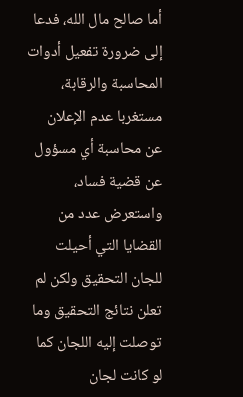أما صالح مال الله، فدعا إلى ضرورة تفعيل أدوات المحاسبة والرقابة، مستغربا عدم الإعلان عن محاسبة أي مسؤول عن قضية فساد، واستعرض عدد من القضايا التي أحيلت للجان التحقيق ولكن لم تعلن نتائج التحقيق وما توصلت إليه اللجان كما لو كانت لجان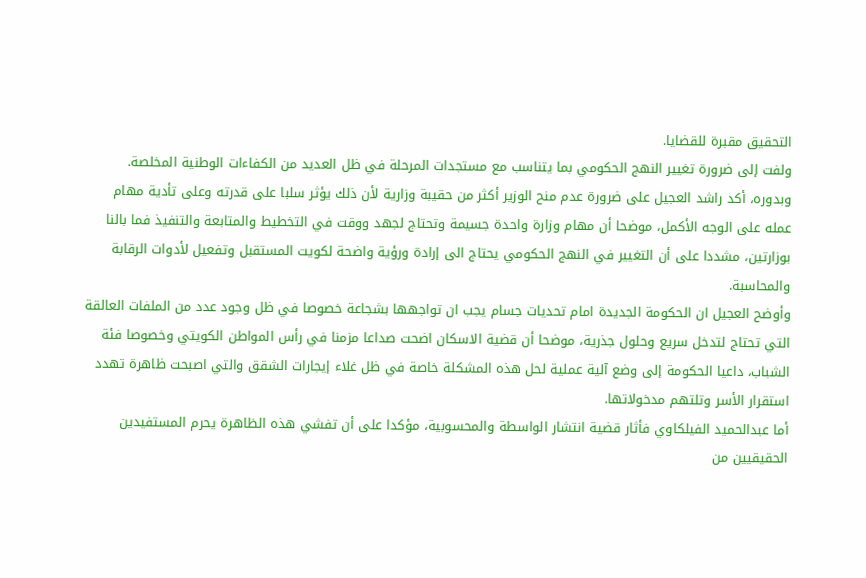التحقيق مقبرة للقضايا.
ولفت إلى ضرورة تغيير النهج الحكومي بما يتناسب مع مستجدات المرحلة في ظل العديد من الكفاءات الوطنية المخلصة.
وبدوره، أكد راشد العجيل على ضرورة عدم منح الوزير أكثر من حقيبة وزارية لأن ذلك يؤثر سلبا على قدرته وعلى تأدية مهام عمله على الوجه الأكمل، موضحا أن مهام وزارة واحدة جسيمة وتحتاج لجهد ووقت في التخطيط والمتابعة والتنفيذ فما بالنا بوزارتين، مشددا على أن التغيير في النهج الحكومي يحتاج الى إرادة ورؤية واضحة لكويت المستقبل وتفعيل لأدوات الرقابة والمحاسبة.
وأوضح العجيل ان الحكومة الجديدة امام تحديات جسام يجب ان تواجهها بشجاعة خصوصا في ظل وجود عدد من الملفات العالقة التي تحتاج لتدخل سريع وحلول جذرية، موضحا أن قضية الاسكان اضحت صداعا مزمنا في رأس المواطن الكويتي وخصوصا فئة الشباب، داعيا الحكومة إلى وضع آلية عملية لحل هذه المشكلة خاصة في ظل غلاء إيجارات الشقق والتي اصبحت ظاهرة تهدد استقرار الأسر وتلتهم مدخولاتها.
أما عبدالحميد الفيلكاوي فأثار قضية انتشار الواسطة والمحسوبية، مؤكدا على أن تفشي هذه الظاهرة يحرم المستفيدين الحقيقيين من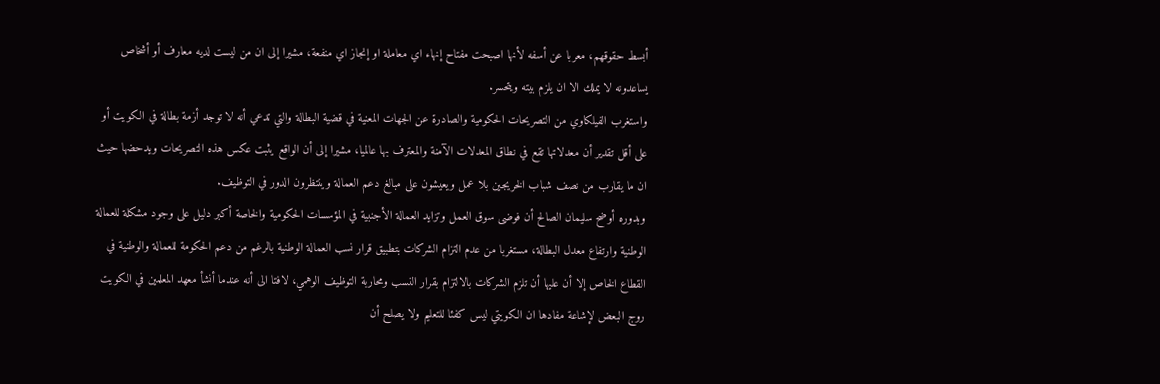أبسط حقوقهم، معربا عن أسفه لأنها اصبحت مفتاح إنهاء اي معاملة او إنجاز اي منفعة، مشيرا إلى ان من ليست لديه معارف أو أشخاص يساعدونه لا يملك الا ان يلزم بيته ويتحسر.
واستغرب الفيلكاوي من التصريحات الحكومية والصادرة عن الجهات المعنية في قضية البطالة والتي تدعي أنه لا توجد أزمة بطالة في الكويت أو على أقل تقدير أن معدلاتها تقع في نطاق المعدلات الآمنة والمعترف بها عالميا، مشيرا إلى أن الواقع يثبت عكس هذه التصريحات ويدحضها حيث ان ما يقارب من نصف شباب الخريجين بلا عمل ويعيشون على مبالغ دعم العمالة وينتظرون الدور في التوظيف.
وبدوره أوضح سليمان الصالح أن فوضى سوق العمل وتزايد العمالة الأجنبية في المؤسسات الحكومية والخاصة أكبر دليل على وجود مشكلة للعمالة الوطنية وارتفاع معدل البطالة، مستغربا من عدم التزام الشركات بتطبيق قرار نسب العمالة الوطنية بالرغم من دعم الحكومة للعمالة والوطنية في القطاع الخاص إلا أن عليها أن تلزم الشركات بالالتزام بقرار النسب ومحاربة التوظيف الوهمي، لافتا الى أنه عندما أنشأ معهد المعلمين في الكويت روج البعض لإشاعة مفادها ان الكويتي ليس كفئا للتعليم ولا يصلح أن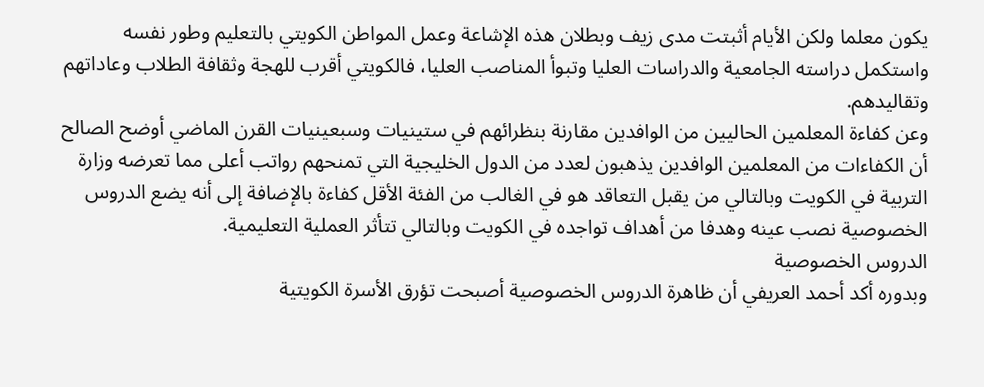يكون معلما ولكن الأيام أثبتت مدى زيف وبطلان هذه الإشاعة وعمل المواطن الكويتي بالتعليم وطور نفسه واستكمل دراسته الجامعية والدراسات العليا وتبوأ المناصب العليا، فالكويتي أقرب للهجة وثقافة الطلاب وعاداتهم وتقاليدهم.
وعن كفاءة المعلمين الحاليين من الوافدين مقارنة بنظرائهم في ستينيات وسبعينيات القرن الماضي أوضح الصالح أن الكفاءات من المعلمين الوافدين يذهبون لعدد من الدول الخليجية التي تمنحهم رواتب أعلى مما تعرضه وزارة التربية في الكويت وبالتالي من يقبل التعاقد هو في الغالب من الفئة الأقل كفاءة بالإضافة إلى أنه يضع الدروس الخصوصية نصب عينه وهدفا من أهداف تواجده في الكويت وبالتالي تتأثر العملية التعليمية.
الدروس الخصوصية
وبدوره أكد أحمد العريفي أن ظاهرة الدروس الخصوصية أصبحت تؤرق الأسرة الكويتية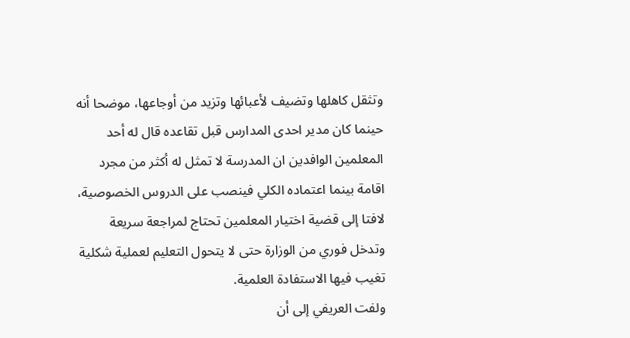وتثقل كاهلها وتضيف لأعبائها وتزيد من أوجاعها، موضحا أنه حينما كان مدير احدى المدارس قبل تقاعده قال له أحد المعلمين الوافدين ان المدرسة لا تمثل له أكثر من مجرد اقامة بينما اعتماده الكلي فينصب على الدروس الخصوصية، لافتا إلى قضية اختيار المعلمين تحتاج لمراجعة سريعة وتدخل فوري من الوزارة حتى لا يتحول التعليم لعملية شكلية تغيب فيها الاستفادة العلمية.
ولفت العريفي إلى أن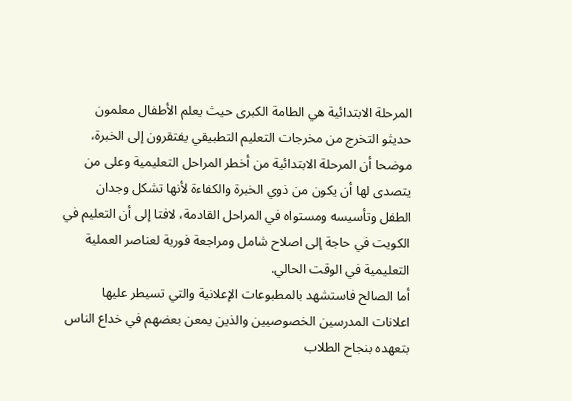المرحلة الابتدائية هي الطامة الكبرى حيث يعلم الأطفال معلمون حديثو التخرج من مخرجات التعليم التطبيقي يفتقرون إلى الخبرة، موضحا أن المرحلة الابتدائية من أخطر المراحل التعليمية وعلى من يتصدى لها أن يكون من ذوي الخبرة والكفاءة لأنها تشكل وجدان الطفل وتأسيسه ومستواه في المراحل القادمة، لافتا إلى أن التعليم في الكويت في حاجة إلى اصلاح شامل ومراجعة فورية لعناصر العملية التعليمية في الوقت الحالي.
أما الصالح فاستشهد بالمطبوعات الإعلانية والتي تسيطر عليها اعلانات المدرسين الخصوصيين والذين يمعن بعضهم في خداع الناس بتعهده بنجاح الطلاب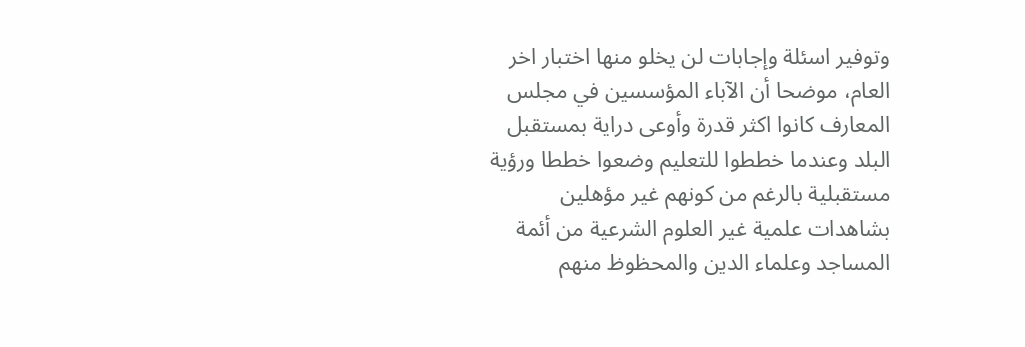وتوفير اسئلة وإجابات لن يخلو منها اختبار اخر العام، موضحا أن الآباء المؤسسين في مجلس المعارف كانوا اكثر قدرة وأوعى دراية بمستقبل البلد وعندما خططوا للتعليم وضعوا خططا ورؤية مستقبلية بالرغم من كونهم غير مؤهلين بشاهدات علمية غير العلوم الشرعية من أئمة المساجد وعلماء الدين والمحظوظ منهم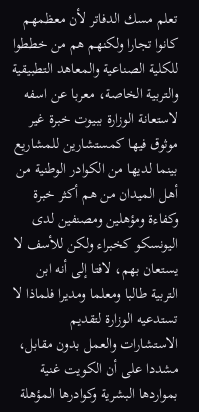تعلم مسك الدفاتر لأن معظمهم كانوا تجارا ولكنهم هم من خططوا للكلية الصناعية والمعاهد التطبيقية والتربية الخاصة، معربا عن اسفه لاستعانة الوزارة ببيوت خبرة غير موثوق فيها كمستشارين للمشاريع بينما لديها من الكوادر الوطنية من أهل الميدان من هم أكثر خبرة وكفاءة ومؤهلين ومصنفين لدى اليونسكو كخبراء ولكن للأسف لا يستعان بهم، لافتا إلى أنه ابن التربية طالبا ومعلما ومديرا فلماذا لا تستدعيه الوزارة لتقديم الاستشارات والعمل بدون مقابل، مشددا على أن الكويت غنية بمواردها البشرية وكوادرها المؤهلة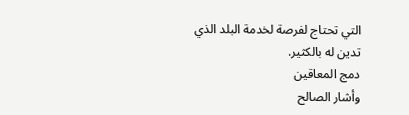التي تحتاج لفرصة لخدمة البلد الذي تدين له بالكثير.
دمج المعاقين
وأشار الصالح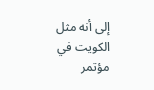إلى أنه مثل الكويت في مؤتمر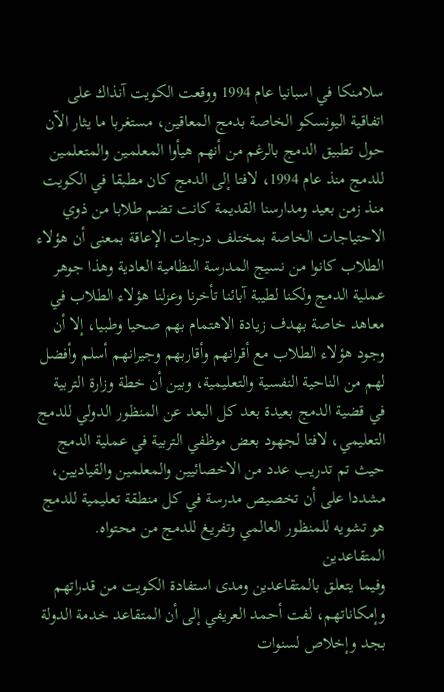سلامنكا في اسبانيا عام 1994 ووقعت الكويت آنذاك على اتفاقية اليونسكو الخاصة بدمج المعاقين، مستغربا ما يثار الآن حول تطبيق الدمج بالرغم من أنهم هيأوا المعلمين والمتعلمين للدمج منذ عام 1994، لافتا إلى الدمج كان مطبقا في الكويت منذ زمن بعيد ومدارسنا القديمة كانت تضم طلابا من ذوي الاحتياجات الخاصة بمختلف درجات الإعاقة بمعنى أن هؤلاء الطلاب كانوا من نسيج المدرسة النظامية العادية وهذا جوهر عملية الدمج ولكنا لطيبة آبائنا تأخرنا وعزلنا هؤلاء الطلاب في معاهد خاصة بهدف زيادة الاهتمام بهم صحيا وطبيا، إلا أن وجود هؤلاء الطلاب مع أقرانهم وأقاربهم وجيرانهم أسلم وأفضل لهم من الناحية النفسية والتعليمية، وبين أن خطة وزارة التربية في قضية الدمج بعيدة بعد كل البعد عن المنظور الدولي للدمج التعليمي، لافتا لجهود بعض موظفي التربية في عملية الدمج حيث تم تدريب عدد من الاخصائيين والمعلمين والقياديين، مشددا على أن تخصيص مدرسة في كل منطقة تعليمية للدمج هو تشويه للمنظور العالمي وتفريغ للدمج من محتواه.
المتقاعدين
وفيما يتعلق بالمتقاعدين ومدى استفادة الكويت من قدراتهم وإمكاناتهم، لفت أحمد العريفي إلى أن المتقاعد خدمة الدولة بجد وإخلاص لسنوات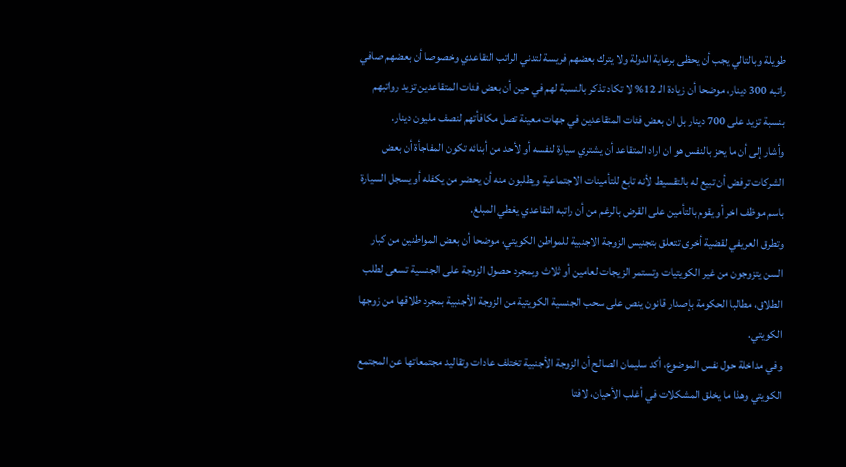طويلة وبالتالي يجب أن يحظى برعاية الدولة ولا يترك بعضهم فريسة لتدني الراتب التقاعدي وخصوصا أن بعضهم صافي راتبه 300 دينار، موضحا أن زيادة الـ 12% لا تكاد تذكر بالنسبة لهم في حين أن بعض فئات المتقاعدين تزيد رواتبهم بنسبة تزيد على 700 دينار بل ان بعض فئات المتقاعدين في جهات معينة تصل مكافأتهم لنصف مليون دينار.
وأشار إلى أن ما يحز بالنفس هو ان اراد المتقاعد أن يشتري سيارة لنفسه أو لأحد من أبنائه تكون المفاجأة أن بعض الشركات ترفض أن تبيع له بالتقسيط لأنه تابع للتأمينات الاجتماعية ويطلبون منه أن يحضر من يكفله أو يسجل السيارة باسم موظف اخر أو يقوم بالتأمين على القرض بالرغم من أن راتبه التقاعدي يغطي المبلغ.
وتطرق العريفي لقضية أخرى تتعلق بتجنيس الزوجة الاجنبية للمواطن الكويتي، موضحا أن بعض المواطنين من كبار السن يتزوجون من غير الكويتيات وتستمر الزيجات لعامين أو ثلاث وبمجرد حصول الزوجة على الجنسية تسعى لطلب الطلاق، مطالبا الحكومة بإصدار قانون ينص على سحب الجنسية الكويتية من الزوجة الأجنبية بمجرد طلاقها من زوجها الكويتي.
وفي مداخلة حول نفس الموضوع، أكد سليمان الصالح أن الزوجة الأجنبية تختلف عادات وتقاليد مجتمعاتها عن المجتمع الكويتي وهذا ما يخلق المشكلات في أغلب الأحيان، لافتا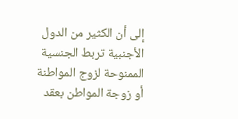إلى أن الكثير من الدول الأجنبية تربط الجنسية الممنوحة لزوج المواطنة أو زوجة المواطن بعقد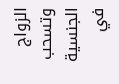الزواج وتسحب الجنسية في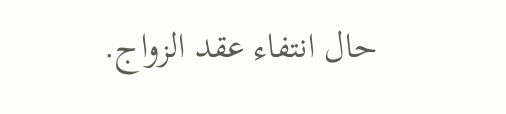حال انتفاء عقد الزواج.